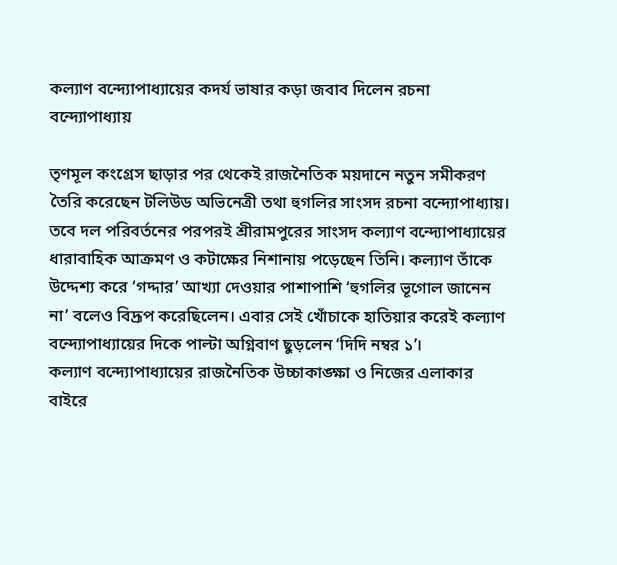কল্যাণ বন্দ্যোপাধ্যায়ের কদর্য ভাষার কড়া জবাব দিলেন রচনা বন্দ্যোপাধ্যায়

তৃণমূল কংগ্রেস ছাড়ার পর থেকেই রাজনৈতিক ময়দানে নতুন সমীকরণ তৈরি করেছেন টলিউড অভিনেত্রী তথা হুগলির সাংসদ রচনা বন্দ্যোপাধ্যায়। তবে দল পরিবর্তনের পরপরই শ্রীরামপুরের সাংসদ কল্যাণ বন্দ্যোপাধ্যায়ের ধারাবাহিক আক্রমণ ও কটাক্ষের নিশানায় পড়েছেন তিনি। কল্যাণ তাঁকে উদ্দেশ্য করে ‘গদ্দার’ আখ্যা দেওয়ার পাশাপাশি ‘হুগলির ভূগোল জানেন না’ বলেও বিদ্রূপ করেছিলেন। এবার সেই খোঁচাকে হাতিয়ার করেই কল্যাণ বন্দ্যোপাধ্যায়ের দিকে পাল্টা অগ্নিবাণ ছুড়লেন ‘দিদি নম্বর ১’।
কল্যাণ বন্দ্যোপাধ্যায়ের রাজনৈতিক উচ্চাকাঙ্ক্ষা ও নিজের এলাকার বাইরে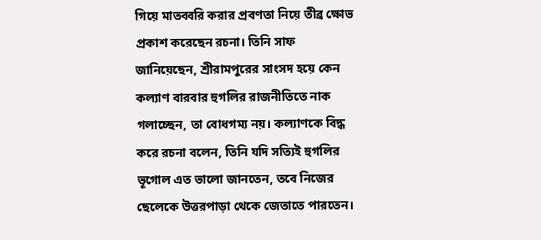গিয়ে মাতব্বরি করার প্রবণতা নিয়ে তীব্র ক্ষোভ প্রকাশ করেছেন রচনা। তিনি সাফ জানিয়েছেন, শ্রীরামপুরের সাংসদ হয়ে কেন কল্যাণ বারবার হুগলির রাজনীতিতে নাক গলাচ্ছেন, তা বোধগম্য নয়। কল্যাণকে বিদ্ধ করে রচনা বলেন, তিনি যদি সত্যিই হুগলির ভূগোল এত ভালো জানতেন, তবে নিজের ছেলেকে উত্তরপাড়া থেকে জেতাতে পারতেন।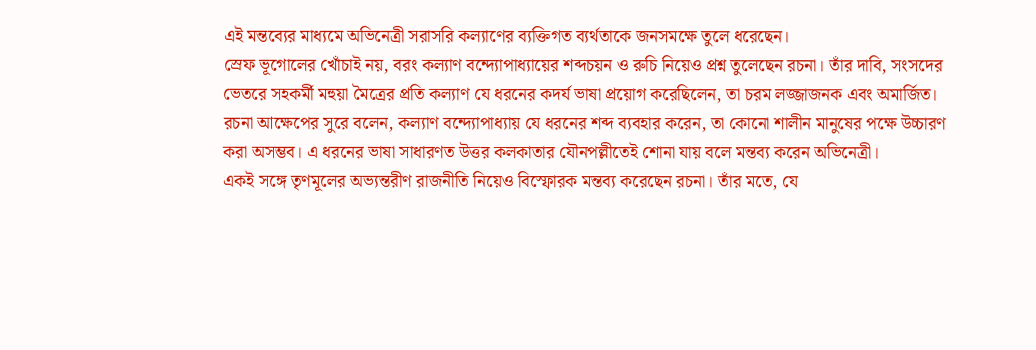এই মন্তব্যের মাধ্যমে অভিনেত্রী সরাসরি কল্যাণের ব্যক্তিগত ব্যর্থতাকে জনসমক্ষে তুলে ধরেছেন।
স্রেফ ভূগোলের খোঁচাই নয়, বরং কল্যাণ বন্দ্যোপাধ্যায়ের শব্দচয়ন ও রুচি নিয়েও প্রশ্ন তুলেছেন রচনা। তাঁর দাবি, সংসদের ভেতরে সহকর্মী মহুয়া মৈত্রের প্রতি কল্যাণ যে ধরনের কদর্য ভাষা প্রয়োগ করেছিলেন, তা চরম লজ্জাজনক এবং অমার্জিত। রচনা আক্ষেপের সুরে বলেন, কল্যাণ বন্দ্যোপাধ্যায় যে ধরনের শব্দ ব্যবহার করেন, তা কোনো শালীন মানুষের পক্ষে উচ্চারণ করা অসম্ভব। এ ধরনের ভাষা সাধারণত উত্তর কলকাতার যৌনপল্লীতেই শোনা যায় বলে মন্তব্য করেন অভিনেত্রী।
একই সঙ্গে তৃণমূলের অভ্যন্তরীণ রাজনীতি নিয়েও বিস্ফোরক মন্তব্য করেছেন রচনা। তাঁর মতে, যে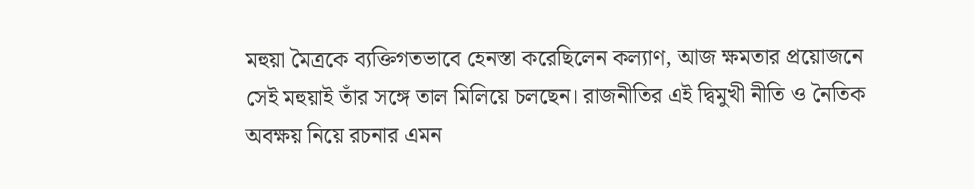মহুয়া মৈত্রকে ব্যক্তিগতভাবে হেনস্তা করেছিলেন কল্যাণ, আজ ক্ষমতার প্রয়োজনে সেই মহুয়াই তাঁর সঙ্গে তাল মিলিয়ে চলছেন। রাজনীতির এই দ্বিমুখী নীতি ও নৈতিক অবক্ষয় নিয়ে রচনার এমন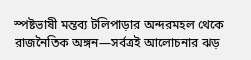স্পষ্টভাষী মন্তব্য টলিপাড়ার অন্দরমহল থেকে রাজনৈতিক অঙ্গন—সর্বত্রই আলোচনার ঝড়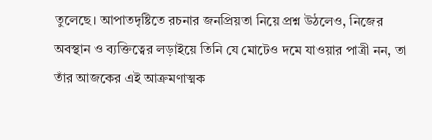তুলেছে। আপাতদৃষ্টিতে রচনার জনপ্রিয়তা নিয়ে প্রশ্ন উঠলেও, নিজের অবস্থান ও ব্যক্তিত্বের লড়াইয়ে তিনি যে মোটেও দমে যাওয়ার পাত্রী নন, তা তাঁর আজকের এই আক্রমণাত্মক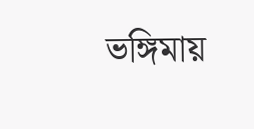ভঙ্গিমায়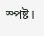স্পষ্ট।